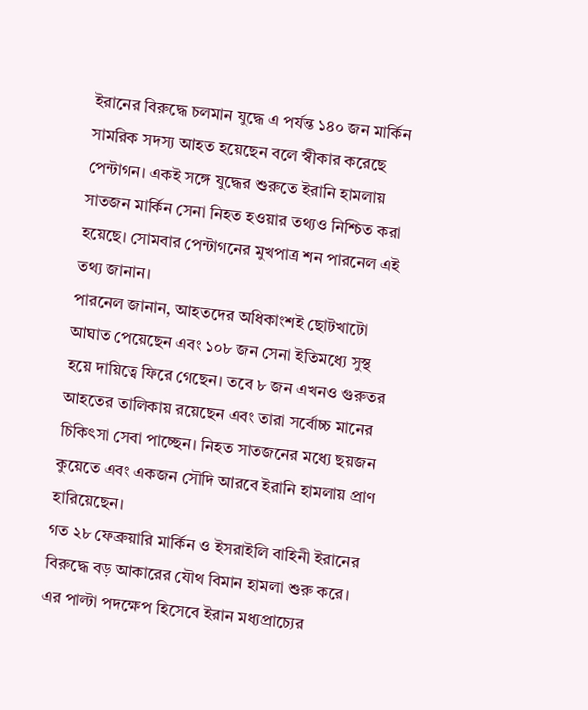ইরানের বিরুদ্ধে চলমান যুদ্ধে এ পর্যন্ত ১৪০ জন মার্কিন সামরিক সদস্য আহত হয়েছেন বলে স্বীকার করেছে পেন্টাগন। একই সঙ্গে যুদ্ধের শুরুতে ইরানি হামলায় সাতজন মার্কিন সেনা নিহত হওয়ার তথ্যও নিশ্চিত করা হয়েছে। সোমবার পেন্টাগনের মুখপাত্র শন পারনেল এই তথ্য জানান।
পারনেল জানান, আহতদের অধিকাংশই ছোটখাটো আঘাত পেয়েছেন এবং ১০৮ জন সেনা ইতিমধ্যে সুস্থ হয়ে দায়িত্বে ফিরে গেছেন। তবে ৮ জন এখনও গুরুতর আহতের তালিকায় রয়েছেন এবং তারা সর্বোচ্চ মানের চিকিৎসা সেবা পাচ্ছেন। নিহত সাতজনের মধ্যে ছয়জন কুয়েতে এবং একজন সৌদি আরবে ইরানি হামলায় প্রাণ হারিয়েছেন।
গত ২৮ ফেব্রুয়ারি মার্কিন ও ইসরাইলি বাহিনী ইরানের বিরুদ্ধে বড় আকারের যৌথ বিমান হামলা শুরু করে। এর পাল্টা পদক্ষেপ হিসেবে ইরান মধ্যপ্রাচ্যের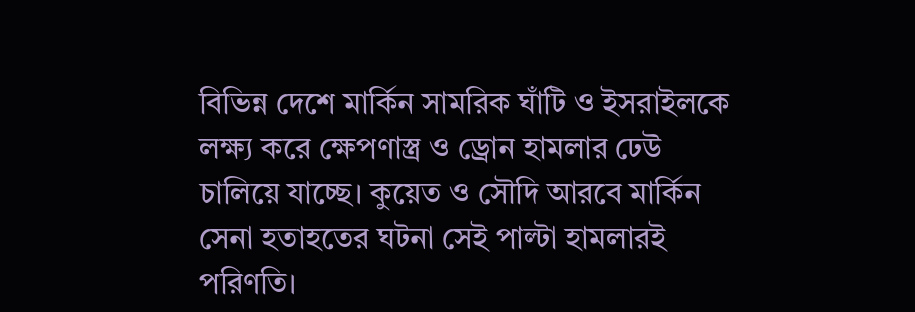বিভিন্ন দেশে মার্কিন সামরিক ঘাঁটি ও ইসরাইলকে লক্ষ্য করে ক্ষেপণাস্ত্র ও ড্রোন হামলার ঢেউ চালিয়ে যাচ্ছে। কুয়েত ও সৌদি আরবে মার্কিন সেনা হতাহতের ঘটনা সেই পাল্টা হামলারই পরিণতি।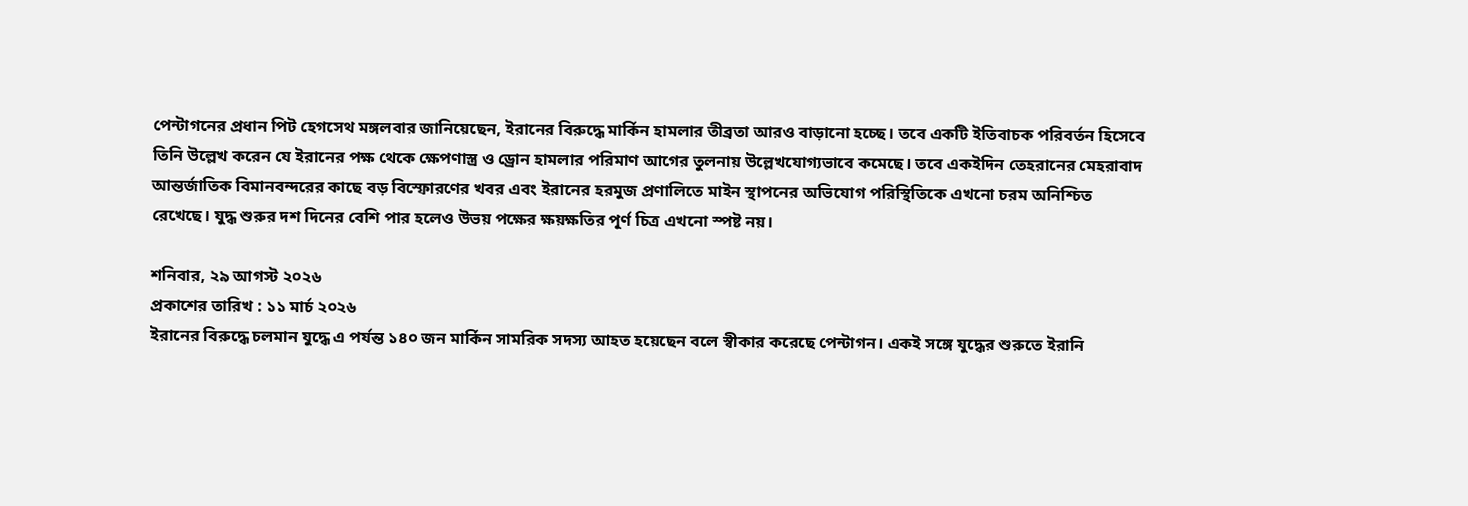পেন্টাগনের প্রধান পিট হেগসেথ মঙ্গলবার জানিয়েছেন, ইরানের বিরুদ্ধে মার্কিন হামলার তীব্রতা আরও বাড়ানো হচ্ছে। তবে একটি ইতিবাচক পরিবর্তন হিসেবে তিনি উল্লেখ করেন যে ইরানের পক্ষ থেকে ক্ষেপণাস্ত্র ও ড্রোন হামলার পরিমাণ আগের তুলনায় উল্লেখযোগ্যভাবে কমেছে। তবে একইদিন তেহরানের মেহরাবাদ আন্তর্জাতিক বিমানবন্দরের কাছে বড় বিস্ফোরণের খবর এবং ইরানের হরমুজ প্রণালিতে মাইন স্থাপনের অভিযোগ পরিস্থিতিকে এখনো চরম অনিশ্চিত রেখেছে। যুদ্ধ শুরুর দশ দিনের বেশি পার হলেও উভয় পক্ষের ক্ষয়ক্ষতির পূর্ণ চিত্র এখনো স্পষ্ট নয়।

শনিবার, ২৯ আগস্ট ২০২৬
প্রকাশের তারিখ : ১১ মার্চ ২০২৬
ইরানের বিরুদ্ধে চলমান যুদ্ধে এ পর্যন্ত ১৪০ জন মার্কিন সামরিক সদস্য আহত হয়েছেন বলে স্বীকার করেছে পেন্টাগন। একই সঙ্গে যুদ্ধের শুরুতে ইরানি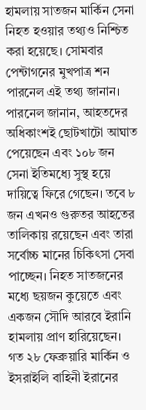হামলায় সাতজন মার্কিন সেনা নিহত হওয়ার তথ্যও নিশ্চিত করা হয়েছে। সোমবার পেন্টাগনের মুখপাত্র শন পারনেল এই তথ্য জানান।
পারনেল জানান, আহতদের অধিকাংশই ছোটখাটো আঘাত পেয়েছেন এবং ১০৮ জন সেনা ইতিমধ্যে সুস্থ হয়ে দায়িত্বে ফিরে গেছেন। তবে ৮ জন এখনও গুরুতর আহতের তালিকায় রয়েছেন এবং তারা সর্বোচ্চ মানের চিকিৎসা সেবা পাচ্ছেন। নিহত সাতজনের মধ্যে ছয়জন কুয়েতে এবং একজন সৌদি আরবে ইরানি হামলায় প্রাণ হারিয়েছেন।
গত ২৮ ফেব্রুয়ারি মার্কিন ও ইসরাইলি বাহিনী ইরানের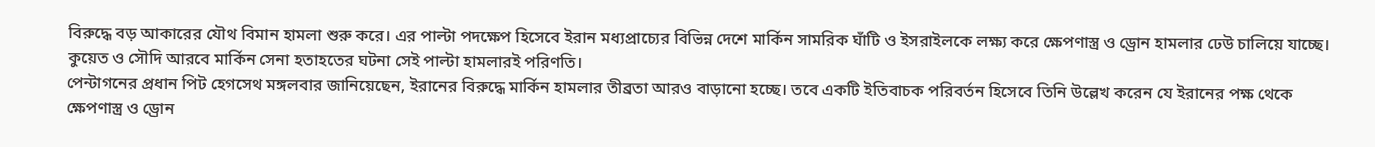বিরুদ্ধে বড় আকারের যৌথ বিমান হামলা শুরু করে। এর পাল্টা পদক্ষেপ হিসেবে ইরান মধ্যপ্রাচ্যের বিভিন্ন দেশে মার্কিন সামরিক ঘাঁটি ও ইসরাইলকে লক্ষ্য করে ক্ষেপণাস্ত্র ও ড্রোন হামলার ঢেউ চালিয়ে যাচ্ছে। কুয়েত ও সৌদি আরবে মার্কিন সেনা হতাহতের ঘটনা সেই পাল্টা হামলারই পরিণতি।
পেন্টাগনের প্রধান পিট হেগসেথ মঙ্গলবার জানিয়েছেন, ইরানের বিরুদ্ধে মার্কিন হামলার তীব্রতা আরও বাড়ানো হচ্ছে। তবে একটি ইতিবাচক পরিবর্তন হিসেবে তিনি উল্লেখ করেন যে ইরানের পক্ষ থেকে ক্ষেপণাস্ত্র ও ড্রোন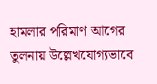হামলার পরিমাণ আগের তুলনায় উল্লেখযোগ্যভাবে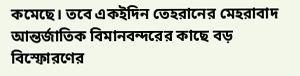কমেছে। তবে একইদিন তেহরানের মেহরাবাদ আন্তর্জাতিক বিমানবন্দরের কাছে বড় বিস্ফোরণের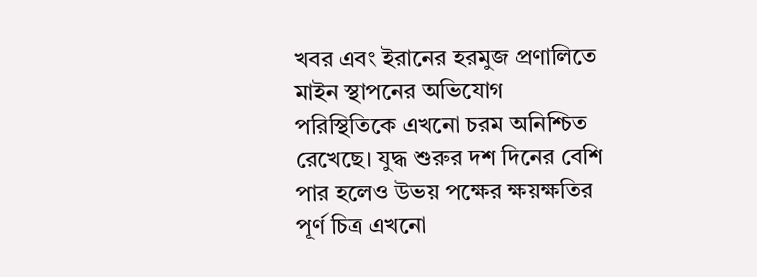খবর এবং ইরানের হরমুজ প্রণালিতে মাইন স্থাপনের অভিযোগ পরিস্থিতিকে এখনো চরম অনিশ্চিত রেখেছে। যুদ্ধ শুরুর দশ দিনের বেশি পার হলেও উভয় পক্ষের ক্ষয়ক্ষতির পূর্ণ চিত্র এখনো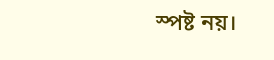স্পষ্ট নয়।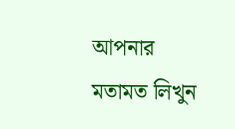আপনার মতামত লিখুন